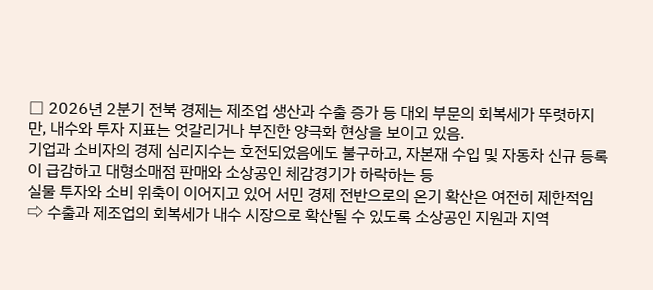□ 2026년 2분기 전북 경제는 제조업 생산과 수출 증가 등 대외 부문의 회복세가 뚜렷하지만, 내수와 투자 지표는 엇갈리거나 부진한 양극화 현상을 보이고 있음.
기업과 소비자의 경제 심리지수는 호전되었음에도 불구하고, 자본재 수입 및 자동차 신규 등록이 급감하고 대형소매점 판매와 소상공인 체감경기가 하락하는 등
실물 투자와 소비 위축이 이어지고 있어 서민 경제 전반으로의 온기 확산은 여전히 제한적임
⇨ 수출과 제조업의 회복세가 내수 시장으로 확산될 수 있도록 소상공인 지원과 지역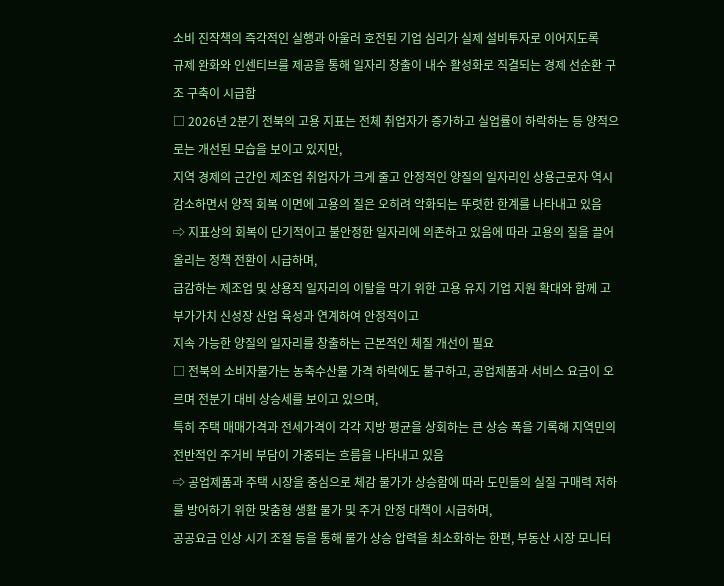소비 진작책의 즉각적인 실행과 아울러 호전된 기업 심리가 실제 설비투자로 이어지도록
규제 완화와 인센티브를 제공을 통해 일자리 창출이 내수 활성화로 직결되는 경제 선순환 구조 구축이 시급함
□ 2026년 2분기 전북의 고용 지표는 전체 취업자가 증가하고 실업률이 하락하는 등 양적으로는 개선된 모습을 보이고 있지만,
지역 경제의 근간인 제조업 취업자가 크게 줄고 안정적인 양질의 일자리인 상용근로자 역시 감소하면서 양적 회복 이면에 고용의 질은 오히려 악화되는 뚜렷한 한계를 나타내고 있음
⇨ 지표상의 회복이 단기적이고 불안정한 일자리에 의존하고 있음에 따라 고용의 질을 끌어올리는 정책 전환이 시급하며,
급감하는 제조업 및 상용직 일자리의 이탈을 막기 위한 고용 유지 기업 지원 확대와 함께 고부가가치 신성장 산업 육성과 연계하여 안정적이고
지속 가능한 양질의 일자리를 창출하는 근본적인 체질 개선이 필요
□ 전북의 소비자물가는 농축수산물 가격 하락에도 불구하고, 공업제품과 서비스 요금이 오르며 전분기 대비 상승세를 보이고 있으며,
특히 주택 매매가격과 전세가격이 각각 지방 평균을 상회하는 큰 상승 폭을 기록해 지역민의 전반적인 주거비 부담이 가중되는 흐름을 나타내고 있음
⇨ 공업제품과 주택 시장을 중심으로 체감 물가가 상승함에 따라 도민들의 실질 구매력 저하를 방어하기 위한 맞춤형 생활 물가 및 주거 안정 대책이 시급하며,
공공요금 인상 시기 조절 등을 통해 물가 상승 압력을 최소화하는 한편, 부동산 시장 모니터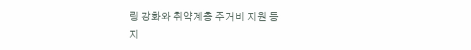링 강화와 취약계층 주거비 지원 등
지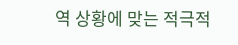역 상황에 맞는 적극적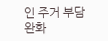인 주거 부담 완화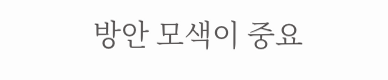방안 모색이 중요